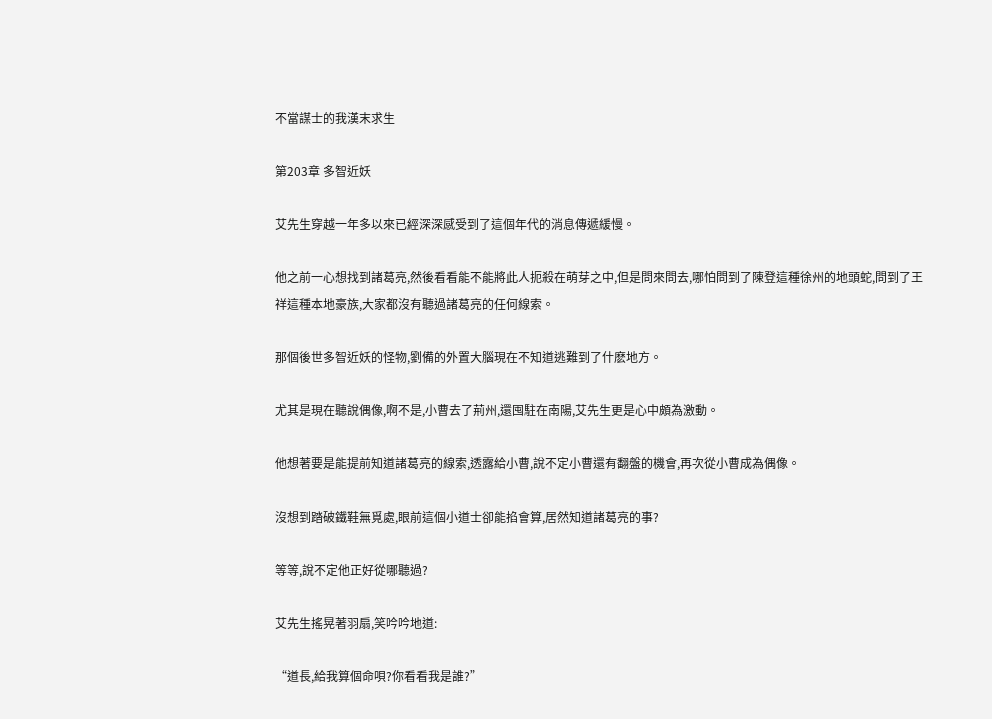不當謀士的我漢末求生

第203章 多智近妖

艾先生穿越一年多以來已經深深感受到了這個年代的消息傳遞緩慢。

他之前一心想找到諸葛亮,然後看看能不能將此人扼殺在萌芽之中,但是問來問去,哪怕問到了陳登這種徐州的地頭蛇,問到了王祥這種本地豪族,大家都沒有聽過諸葛亮的任何線索。

那個後世多智近妖的怪物,劉備的外置大腦現在不知道逃難到了什麽地方。

尤其是現在聽說偶像,啊不是,小曹去了荊州,還囤駐在南陽,艾先生更是心中頗為激動。

他想著要是能提前知道諸葛亮的線索,透露給小曹,說不定小曹還有翻盤的機會,再次從小曹成為偶像。

沒想到踏破鐵鞋無覓處,眼前這個小道士卻能掐會算,居然知道諸葛亮的事?

等等,說不定他正好從哪聽過?

艾先生搖晃著羽扇,笑吟吟地道:

“道長,給我算個命唄?你看看我是誰?”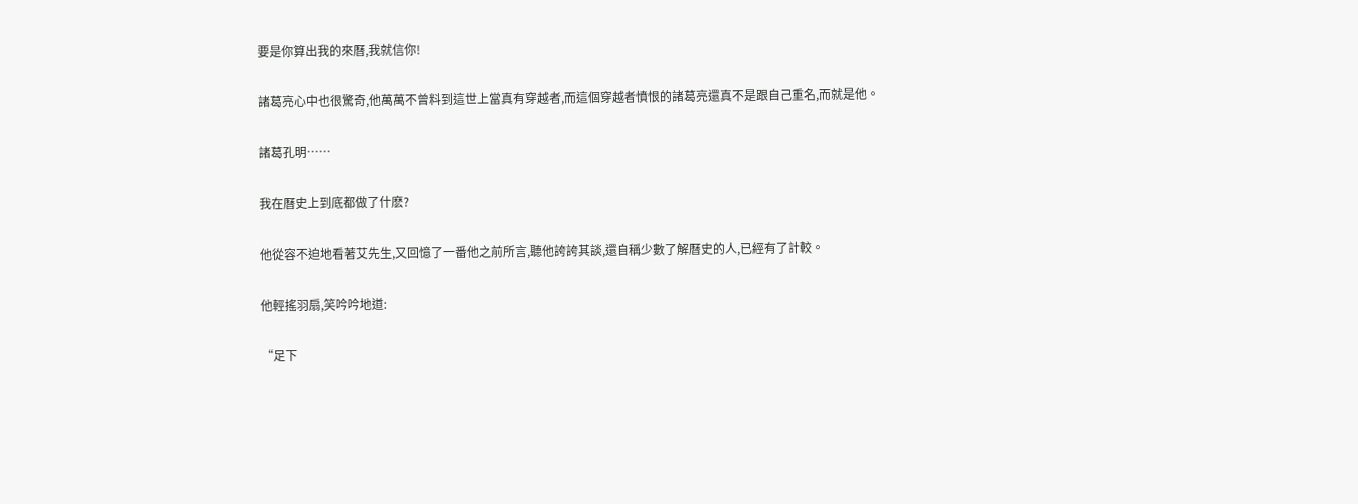要是你算出我的來曆,我就信你!

諸葛亮心中也很驚奇,他萬萬不曾料到這世上當真有穿越者,而這個穿越者憤恨的諸葛亮還真不是跟自己重名,而就是他。

諸葛孔明……

我在曆史上到底都做了什麽?

他從容不迫地看著艾先生,又回憶了一番他之前所言,聽他誇誇其談,還自稱少數了解曆史的人,已經有了計較。

他輕搖羽扇,笑吟吟地道:

“足下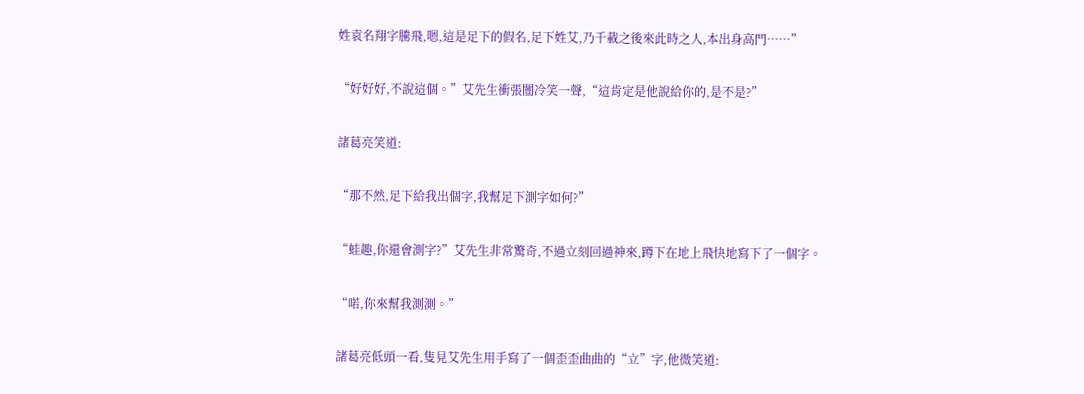姓袁名翔字騰飛,嗯,這是足下的假名,足下姓艾,乃千載之後來此時之人,本出身高門……”

“好好好,不說這個。”艾先生衝張闓冷笑一聲,“這肯定是他說給你的,是不是?”

諸葛亮笑道:

“那不然,足下給我出個字,我幫足下測字如何?”

“蛙趣,你還會測字?”艾先生非常驚奇,不過立刻回過神來,蹲下在地上飛快地寫下了一個字。

“喏,你來幫我測測。”

諸葛亮低頭一看,隻見艾先生用手寫了一個歪歪曲曲的“立”字,他微笑道: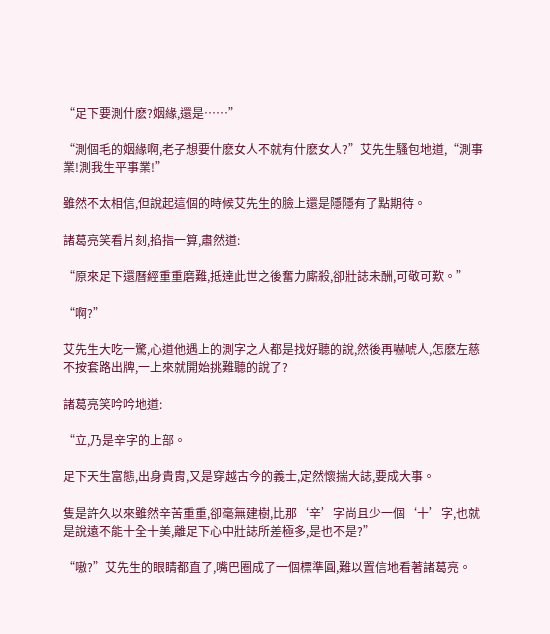“足下要測什麽?姻緣,還是……”

“測個毛的姻緣啊,老子想要什麽女人不就有什麽女人?”艾先生騷包地道,“測事業!測我生平事業!”

雖然不太相信,但說起這個的時候艾先生的臉上還是隱隱有了點期待。

諸葛亮笑看片刻,掐指一算,肅然道:

“原來足下還曆經重重磨難,抵達此世之後奮力廝殺,卻壯誌未酬,可敬可歎。”

“啊?”

艾先生大吃一驚,心道他遇上的測字之人都是找好聽的說,然後再嚇唬人,怎麽左慈不按套路出牌,一上來就開始挑難聽的說了?

諸葛亮笑吟吟地道:

“立,乃是辛字的上部。

足下天生富態,出身貴胄,又是穿越古今的義士,定然懷揣大誌,要成大事。

隻是許久以來雖然辛苦重重,卻毫無建樹,比那‘辛’字尚且少一個‘十’字,也就是說遠不能十全十美,離足下心中壯誌所差極多,是也不是?”

“嗷?”艾先生的眼睛都直了,嘴巴圈成了一個標準圓,難以置信地看著諸葛亮。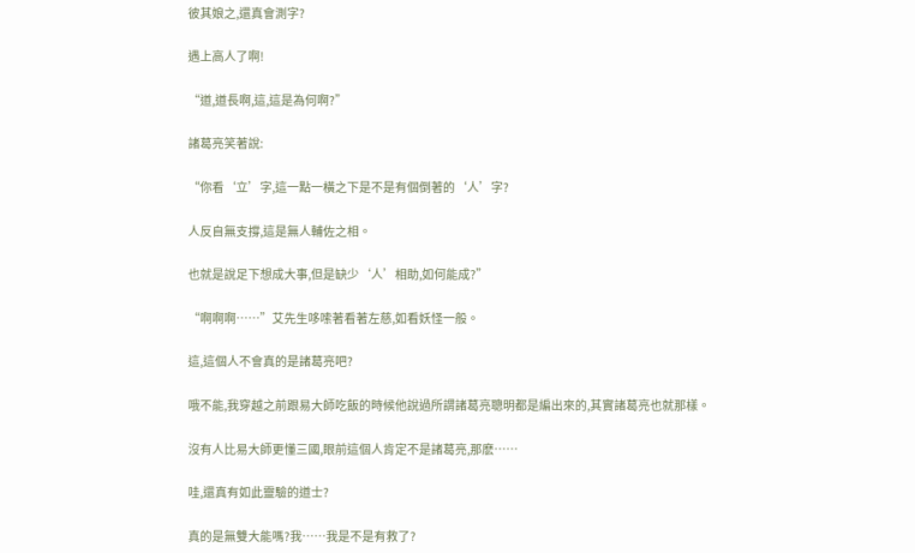彼其娘之,還真會測字?

遇上高人了啊!

“道,道長啊,這,這是為何啊?”

諸葛亮笑著說:

“你看‘立’字,這一點一橫之下是不是有個倒著的‘人’字?

人反自無支撐,這是無人輔佐之相。

也就是說足下想成大事,但是缺少‘人’相助,如何能成?”

“啊啊啊……”艾先生哆嗦著看著左慈,如看妖怪一般。

這,這個人不會真的是諸葛亮吧?

哦不能,我穿越之前跟易大師吃飯的時候他說過所謂諸葛亮聰明都是編出來的,其實諸葛亮也就那樣。

沒有人比易大師更懂三國,眼前這個人肯定不是諸葛亮,那麽……

哇,還真有如此靈驗的道士?

真的是無雙大能嗎?我……我是不是有救了?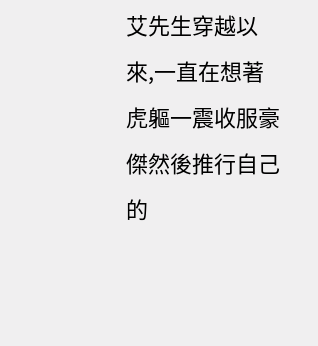艾先生穿越以來,一直在想著虎軀一震收服豪傑然後推行自己的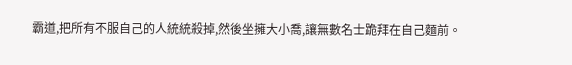霸道,把所有不服自己的人統統殺掉,然後坐擁大小喬,讓無數名士跪拜在自己麵前。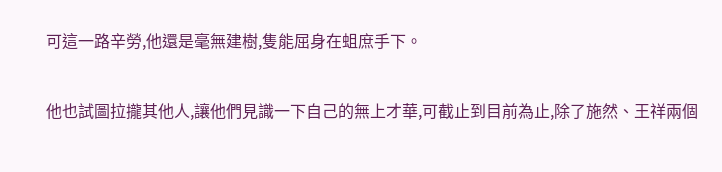可這一路辛勞,他還是毫無建樹,隻能屈身在蛆庶手下。

他也試圖拉攏其他人,讓他們見識一下自己的無上才華,可截止到目前為止,除了施然、王祥兩個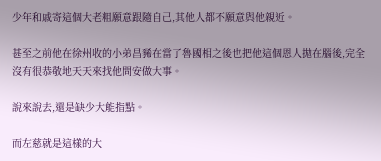少年和戚寄這個大老粗願意跟隨自己,其他人都不願意與他親近。

甚至之前他在徐州收的小弟昌豨在當了魯國相之後也把他這個恩人拋在腦後,完全沒有很恭敬地天天來找他問安做大事。

說來說去,還是缺少大能指點。

而左慈就是這樣的大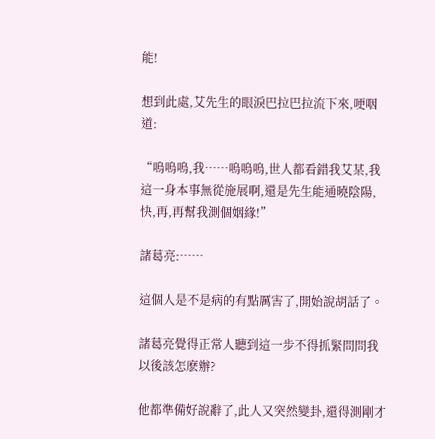能!

想到此處,艾先生的眼淚巴拉巴拉流下來,哽咽道:

“嗚嗚嗚,我……嗚嗚嗚,世人都看錯我艾某,我這一身本事無從施展啊,還是先生能通曉陰陽,快,再,再幫我測個姻緣!”

諸葛亮:……

這個人是不是病的有點厲害了,開始說胡話了。

諸葛亮覺得正常人聽到這一步不得抓緊問問我以後該怎麽辦?

他都準備好說辭了,此人又突然變卦,還得測剛才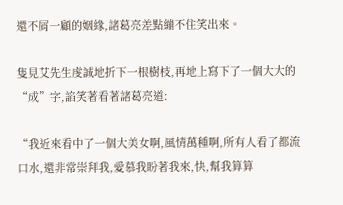還不屑一顧的姻緣,諸葛亮差點繃不住笑出來。

隻見艾先生虔誠地折下一根樹枝,再地上寫下了一個大大的“成”字,諂笑著看著諸葛亮道:

“我近來看中了一個大美女啊,風情萬種啊,所有人看了都流口水,還非常崇拜我,愛慕我盼著我來,快,幫我算算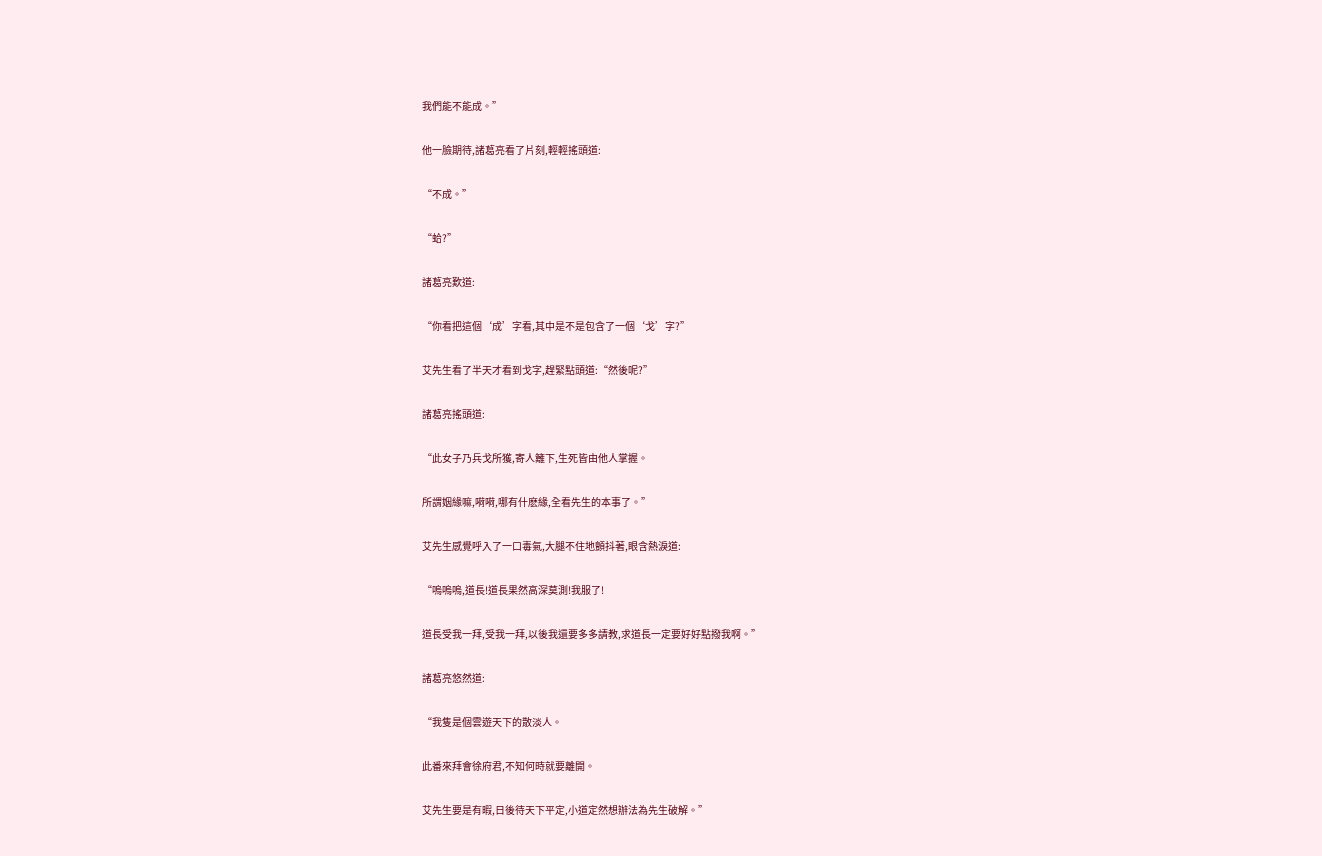我們能不能成。”

他一臉期待,諸葛亮看了片刻,輕輕搖頭道:

“不成。”

“蛤?”

諸葛亮歎道:

“你看把這個‘成’字看,其中是不是包含了一個‘戈’字?”

艾先生看了半天才看到戈字,趕緊點頭道:“然後呢?”

諸葛亮搖頭道:

“此女子乃兵戈所獲,寄人籬下,生死皆由他人掌握。

所謂姻緣嘛,嗬嗬,哪有什麽緣,全看先生的本事了。”

艾先生感覺呼入了一口毒氣,大腿不住地顫抖著,眼含熱淚道:

“嗚嗚嗚,道長!道長果然高深莫測!我服了!

道長受我一拜,受我一拜,以後我還要多多請教,求道長一定要好好點撥我啊。”

諸葛亮悠然道:

“我隻是個雲遊天下的散淡人。

此番來拜會徐府君,不知何時就要離開。

艾先生要是有暇,日後待天下平定,小道定然想辦法為先生破解。”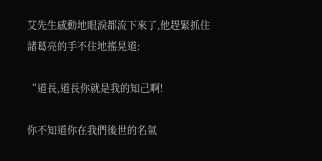艾先生感動地眼淚都流下來了,他趕緊抓住諸葛亮的手不住地搖晃道:

“道長,道長你就是我的知己啊!

你不知道你在我們後世的名氣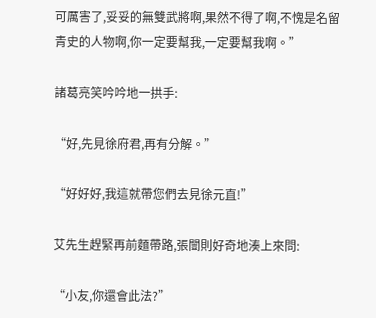可厲害了,妥妥的無雙武將啊,果然不得了啊,不愧是名留青史的人物啊,你一定要幫我,一定要幫我啊。”

諸葛亮笑吟吟地一拱手:

“好,先見徐府君,再有分解。”

“好好好,我這就帶您們去見徐元直!”

艾先生趕緊再前麵帶路,張闓則好奇地湊上來問:

“小友,你還會此法?”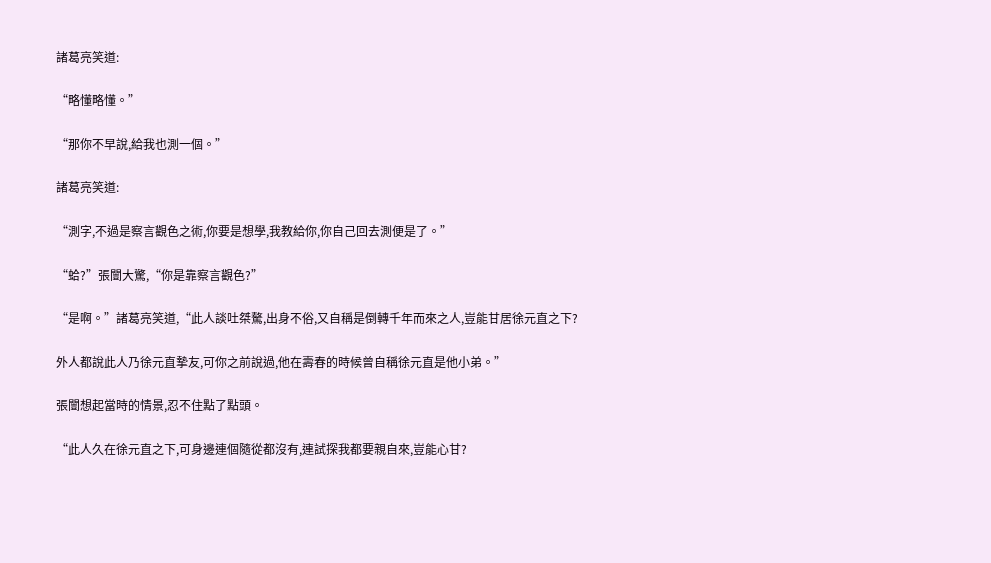諸葛亮笑道:

“略懂略懂。”

“那你不早說,給我也測一個。”

諸葛亮笑道:

“測字,不過是察言觀色之術,你要是想學,我教給你,你自己回去測便是了。”

“蛤?”張闓大驚,“你是靠察言觀色?”

“是啊。”諸葛亮笑道,“此人談吐桀驁,出身不俗,又自稱是倒轉千年而來之人,豈能甘居徐元直之下?

外人都說此人乃徐元直摯友,可你之前說過,他在壽春的時候曾自稱徐元直是他小弟。”

張闓想起當時的情景,忍不住點了點頭。

“此人久在徐元直之下,可身邊連個隨從都沒有,連試探我都要親自來,豈能心甘?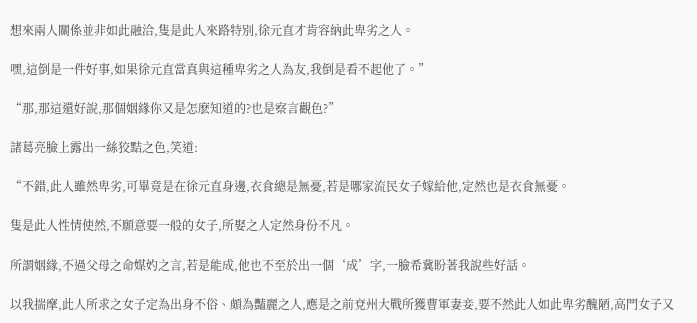想來兩人關係並非如此融洽,隻是此人來路特別,徐元直才肯容納此卑劣之人。

嘿,這倒是一件好事,如果徐元直當真與這種卑劣之人為友,我倒是看不起他了。”

“那,那這還好說,那個姻緣你又是怎麽知道的?也是察言觀色?”

諸葛亮臉上露出一絲狡黠之色,笑道:

“不錯,此人雖然卑劣,可畢竟是在徐元直身邊,衣食總是無憂,若是哪家流民女子嫁給他,定然也是衣食無憂。

隻是此人性情使然,不願意要一般的女子,所娶之人定然身份不凡。

所謂姻緣,不過父母之命媒妁之言,若是能成,他也不至於出一個‘成’字,一臉希冀盼著我說些好話。

以我揣摩,此人所求之女子定為出身不俗、頗為豔麗之人,應是之前兗州大戰所獲曹軍妻妾,要不然此人如此卑劣醜陋,高門女子又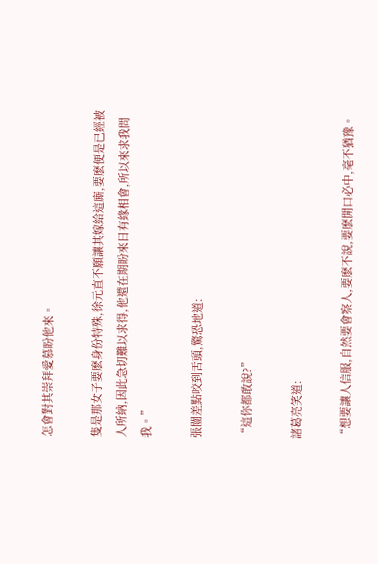怎會對其崇拜愛慕盼他來。

隻是那女子要麽身份特殊,徐元直不願讓其嫁給這廝,要麽便是已經被人所納,因此急切難以求得,他還在期盼來日有緣相會,所以來求我問我。”

張闓差點咬到舌頭,驚恐地道:

“這你都敢說?”

諸葛亮笑道:

“想要讓人信服,自然要會察人,要麽不說,要麽開口必中,毫不猶豫。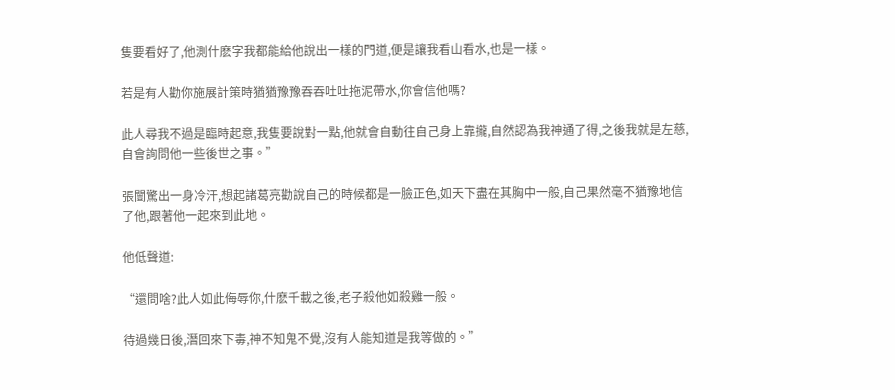隻要看好了,他測什麽字我都能給他說出一樣的門道,便是讓我看山看水,也是一樣。

若是有人勸你施展計策時猶猶豫豫吞吞吐吐拖泥帶水,你會信他嗎?

此人尋我不過是臨時起意,我隻要說對一點,他就會自動往自己身上靠攏,自然認為我神通了得,之後我就是左慈,自會詢問他一些後世之事。”

張闓驚出一身冷汗,想起諸葛亮勸說自己的時候都是一臉正色,如天下盡在其胸中一般,自己果然毫不猶豫地信了他,跟著他一起來到此地。

他低聲道:

“還問啥?此人如此侮辱你,什麽千載之後,老子殺他如殺雞一般。

待過幾日後,潛回來下毒,神不知鬼不覺,沒有人能知道是我等做的。”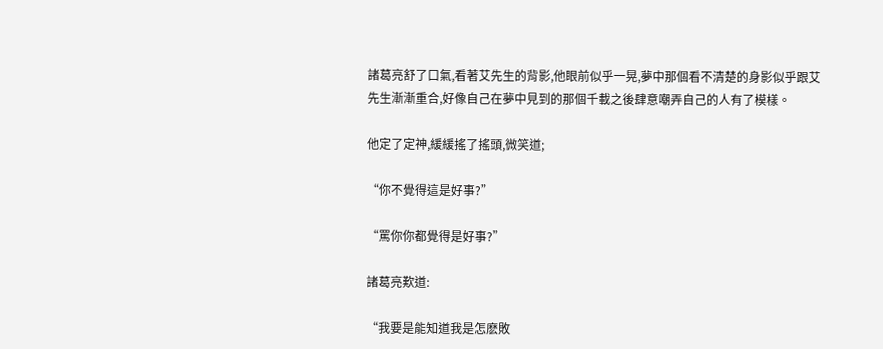諸葛亮舒了口氣,看著艾先生的背影,他眼前似乎一晃,夢中那個看不清楚的身影似乎跟艾先生漸漸重合,好像自己在夢中見到的那個千載之後肆意嘲弄自己的人有了模樣。

他定了定神,緩緩搖了搖頭,微笑道;

“你不覺得這是好事?”

“罵你你都覺得是好事?”

諸葛亮歎道:

“我要是能知道我是怎麽敗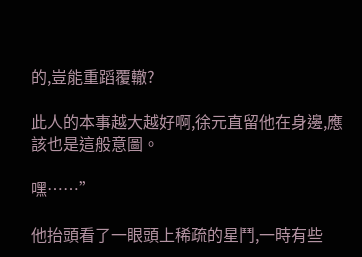的,豈能重蹈覆轍?

此人的本事越大越好啊,徐元直留他在身邊,應該也是這般意圖。

嘿……”

他抬頭看了一眼頭上稀疏的星鬥,一時有些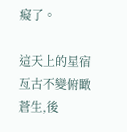癡了。

這天上的星宿亙古不變俯瞰蒼生,後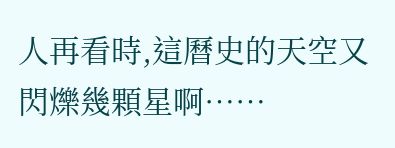人再看時,這曆史的天空又閃爍幾顆星啊……